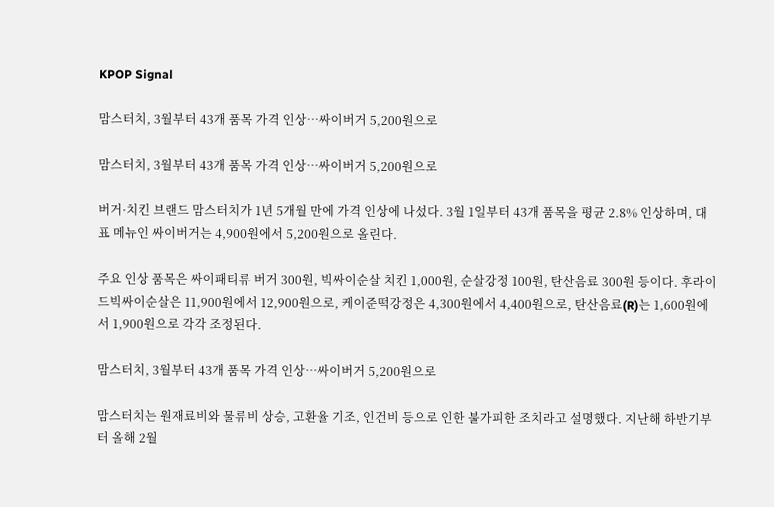KPOP Signal

맘스터치, 3월부터 43개 품목 가격 인상…싸이버거 5,200원으로

맘스터치, 3월부터 43개 품목 가격 인상…싸이버거 5,200원으로

버거·치킨 브랜드 맘스터치가 1년 5개월 만에 가격 인상에 나섰다. 3월 1일부터 43개 품목을 평균 2.8% 인상하며, 대표 메뉴인 싸이버거는 4,900원에서 5,200원으로 올린다.

주요 인상 품목은 싸이패티류 버거 300원, 빅싸이순살 치킨 1,000원, 순살강정 100원, 탄산음료 300원 등이다. 후라이드빅싸이순살은 11,900원에서 12,900원으로, 케이준떡강정은 4,300원에서 4,400원으로, 탄산음료(R)는 1,600원에서 1,900원으로 각각 조정된다.

맘스터치, 3월부터 43개 품목 가격 인상…싸이버거 5,200원으로

맘스터치는 원재료비와 물류비 상승, 고환율 기조, 인건비 등으로 인한 불가피한 조치라고 설명했다. 지난해 하반기부터 올해 2월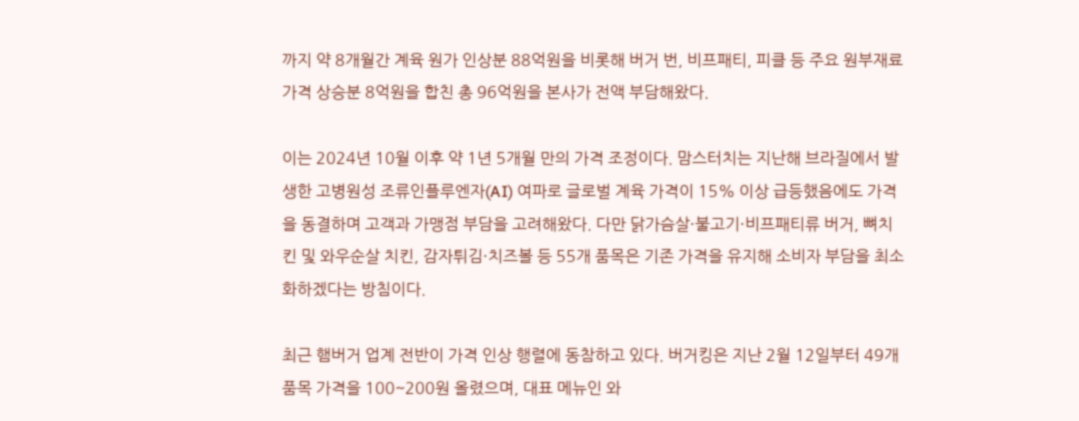까지 약 8개월간 계육 원가 인상분 88억원을 비롯해 버거 번, 비프패티, 피클 등 주요 원부재료 가격 상승분 8억원을 합친 총 96억원을 본사가 전액 부담해왔다.

이는 2024년 10월 이후 약 1년 5개월 만의 가격 조정이다. 맘스터치는 지난해 브라질에서 발생한 고병원성 조류인플루엔자(AI) 여파로 글로벌 계육 가격이 15% 이상 급등했음에도 가격을 동결하며 고객과 가맹점 부담을 고려해왔다. 다만 닭가슴살·불고기·비프패티류 버거, 뼈치킨 및 와우순살 치킨, 감자튀김·치즈볼 등 55개 품목은 기존 가격을 유지해 소비자 부담을 최소화하겠다는 방침이다.

최근 햄버거 업계 전반이 가격 인상 행렬에 동참하고 있다. 버거킹은 지난 2월 12일부터 49개 품목 가격을 100~200원 올렸으며, 대표 메뉴인 와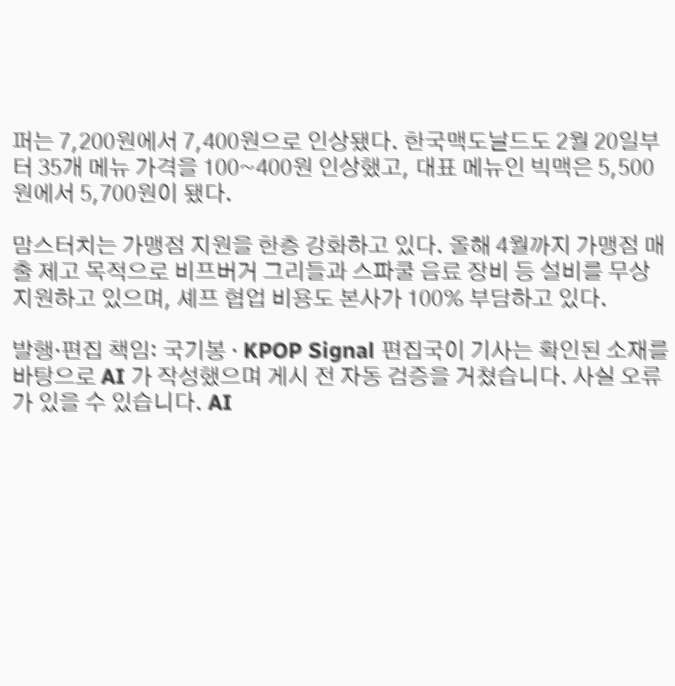퍼는 7,200원에서 7,400원으로 인상됐다. 한국맥도날드도 2월 20일부터 35개 메뉴 가격을 100~400원 인상했고, 대표 메뉴인 빅맥은 5,500원에서 5,700원이 됐다.

맘스터치는 가맹점 지원을 한층 강화하고 있다. 올해 4월까지 가맹점 매출 제고 목적으로 비프버거 그리들과 스파쿨 음료 장비 등 설비를 무상 지원하고 있으며, 셰프 협업 비용도 본사가 100% 부담하고 있다.

발행·편집 책임: 국기봉 · KPOP Signal 편집국이 기사는 확인된 소재를 바탕으로 AI 가 작성했으며 게시 전 자동 검증을 거쳤습니다. 사실 오류가 있을 수 있습니다. AI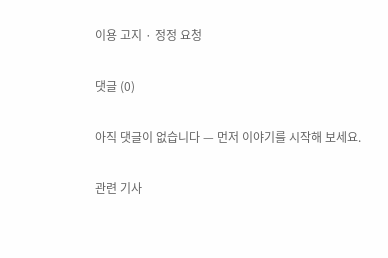이용 고지 · 정정 요청

댓글 (0)

아직 댓글이 없습니다 — 먼저 이야기를 시작해 보세요.

관련 기사